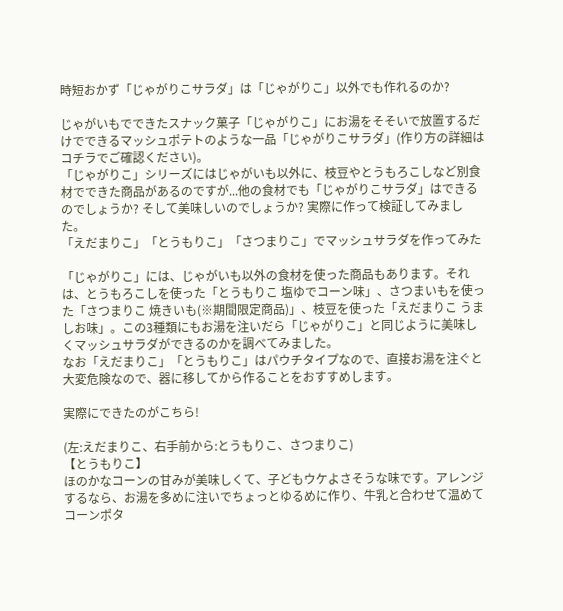時短おかず「じゃがりこサラダ」は「じゃがりこ」以外でも作れるのか?

じゃがいもでできたスナック菓子「じゃがりこ」にお湯をそそいで放置するだけでできるマッシュポテトのような一品「じゃがりこサラダ」(作り方の詳細はコチラでご確認ください)。
「じゃがりこ」シリーズにはじゃがいも以外に、枝豆やとうもろこしなど別食材でできた商品があるのですが...他の食材でも「じゃがりこサラダ」はできるのでしょうか? そして美味しいのでしょうか? 実際に作って検証してみました。
「えだまりこ」「とうもりこ」「さつまりこ」でマッシュサラダを作ってみた

「じゃがりこ」には、じゃがいも以外の食材を使った商品もあります。それは、とうもろこしを使った「とうもりこ 塩ゆでコーン味」、さつまいもを使った「さつまりこ 焼きいも(※期間限定商品)」、枝豆を使った「えだまりこ うましお味」。この3種類にもお湯を注いだら「じゃがりこ」と同じように美味しくマッシュサラダができるのかを調べてみました。
なお「えだまりこ」「とうもりこ」はパウチタイプなので、直接お湯を注ぐと大変危険なので、器に移してから作ることをおすすめします。

実際にできたのがこちら!

(左:えだまりこ、右手前から:とうもりこ、さつまりこ)
【とうもりこ】
ほのかなコーンの甘みが美味しくて、子どもウケよさそうな味です。アレンジするなら、お湯を多めに注いでちょっとゆるめに作り、牛乳と合わせて温めてコーンポタ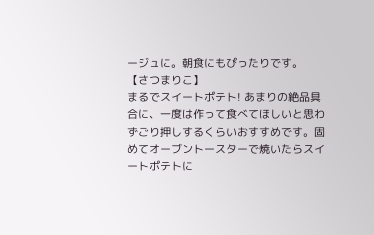ージュに。朝食にもぴったりです。
【さつまりこ】
まるでスイートポテト! あまりの絶品具合に、一度は作って食べてほしいと思わずごり押しするくらいおすすめです。固めてオーブントースターで焼いたらスイートポテトに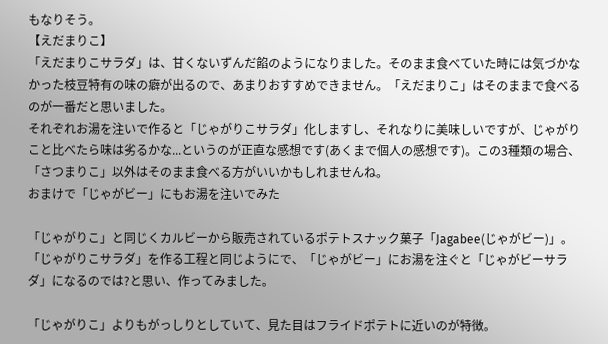もなりそう。
【えだまりこ】
「えだまりこサラダ」は、甘くないずんだ餡のようになりました。そのまま食べていた時には気づかなかった枝豆特有の味の癖が出るので、あまりおすすめできません。「えだまりこ」はそのままで食べるのが一番だと思いました。
それぞれお湯を注いで作ると「じゃがりこサラダ」化しますし、それなりに美味しいですが、じゃがりこと比べたら味は劣るかな...というのが正直な感想です(あくまで個人の感想です)。この3種類の場合、「さつまりこ」以外はそのまま食べる方がいいかもしれませんね。
おまけで「じゃがビー」にもお湯を注いでみた

「じゃがりこ」と同じくカルビーから販売されているポテトスナック菓子「Jagabee(じゃがビー)」。「じゃがりこサラダ」を作る工程と同じようにで、「じゃがビー」にお湯を注ぐと「じゃがビーサラダ」になるのでは?と思い、作ってみました。

「じゃがりこ」よりもがっしりとしていて、見た目はフライドポテトに近いのが特徴。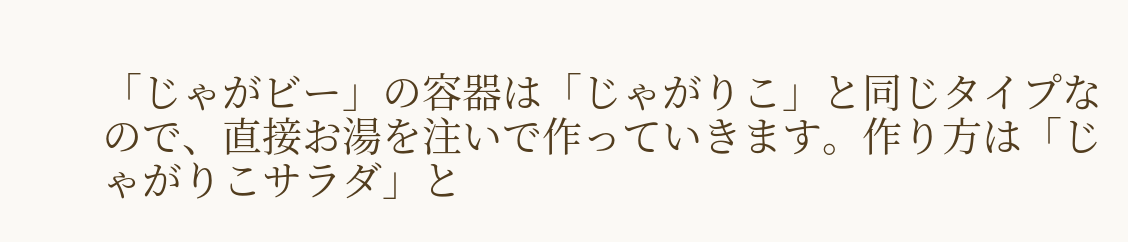「じゃがビー」の容器は「じゃがりこ」と同じタイプなので、直接お湯を注いで作っていきます。作り方は「じゃがりこサラダ」と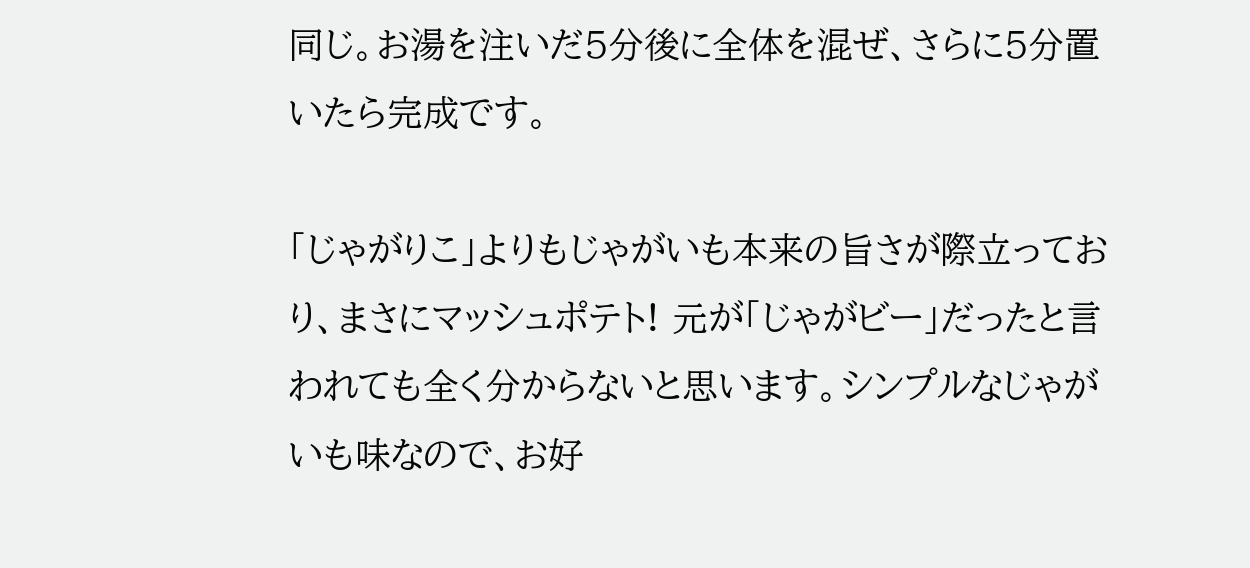同じ。お湯を注いだ5分後に全体を混ぜ、さらに5分置いたら完成です。

「じゃがりこ」よりもじゃがいも本来の旨さが際立っており、まさにマッシュポテト! 元が「じゃがビー」だったと言われても全く分からないと思います。シンプルなじゃがいも味なので、お好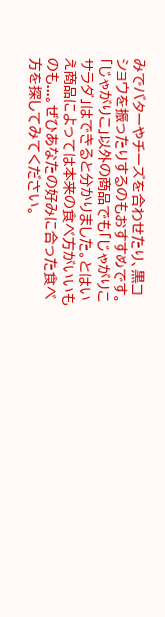みでバターやチーズを合わせたり、黒コショウを振ったりするのもおすすめです。
「じゃがりこ」以外の商品でも「じゃがりこサラダ」はできると分かりました。とはいえ商品によっては本来の食べ方がいいものも...。ぜひあなたの好みに合った食べ方を探してみてください。